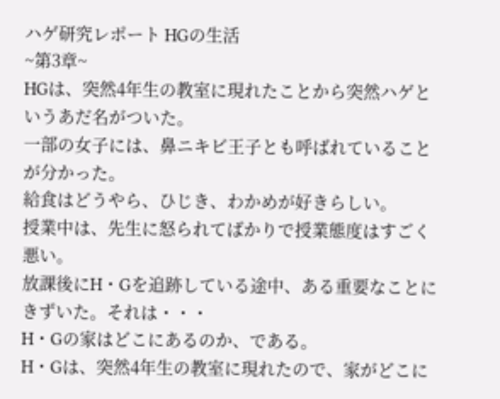ハゲ研究レポート HGの生活
~第3章~
HGは、突然4年生の教室に現れたことから突然ハゲというあだ名がついた。
一部の女子には、鼻ニキビ王子とも呼ばれていることが分かった。
給食はどうやら、ひじき、わかめが好きらしい。
授業中は、先生に怒られてばかりで授業態度はすごく悪い。
放課後にH・Gを追跡している途中、ある重要なことにきずいた。それは・・・
H・Gの家はどこにあるのか、である。
H・Gは、突然4年生の教室に現れたので、家がどこに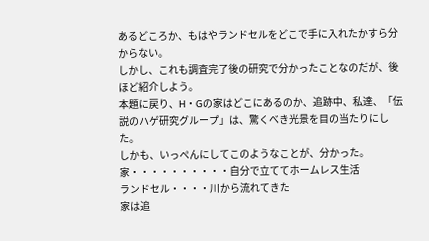あるどころか、もはやランドセルをどこで手に入れたかすら分からない。
しかし、これも調査完了後の研究で分かったことなのだが、後ほど紹介しよう。
本題に戻り、H・Gの家はどこにあるのか、追跡中、私達、「伝説のハゲ研究グループ」は、驚くべき光景を目の当たりにした。
しかも、いっぺんにしてこのようなことが、分かった。
家・・・・・・・・・・自分で立ててホームレス生活
ランドセル・・・・川から流れてきた
家は追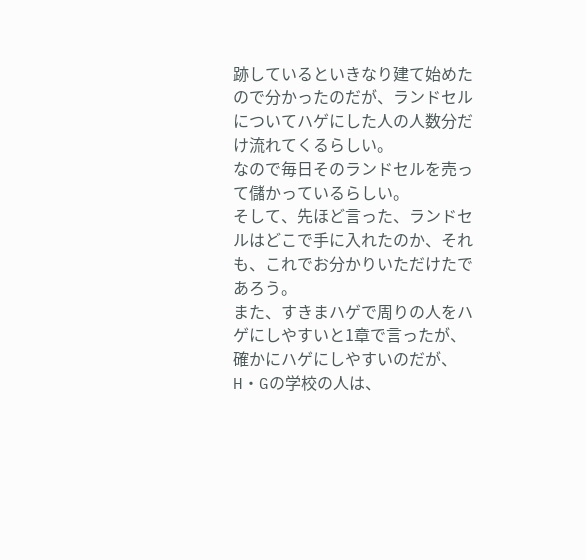跡しているといきなり建て始めたので分かったのだが、ランドセルについてハゲにした人の人数分だけ流れてくるらしい。
なので毎日そのランドセルを売って儲かっているらしい。
そして、先ほど言った、ランドセルはどこで手に入れたのか、それも、これでお分かりいただけたであろう。
また、すきまハゲで周りの人をハゲにしやすいと1章で言ったが、確かにハゲにしやすいのだが、H・Gの学校の人は、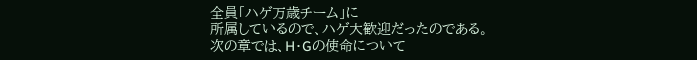全員「ハゲ万歳チーム」に
所属しているので、ハゲ大歓迎だったのである。
次の章では、H・Gの使命について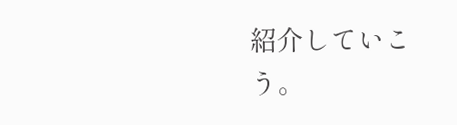紹介していこう。